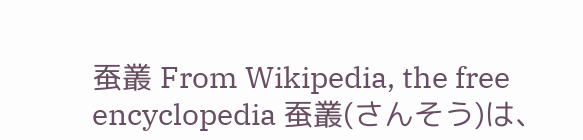蚕叢 From Wikipedia, the free encyclopedia 蚕叢(さんそう)は、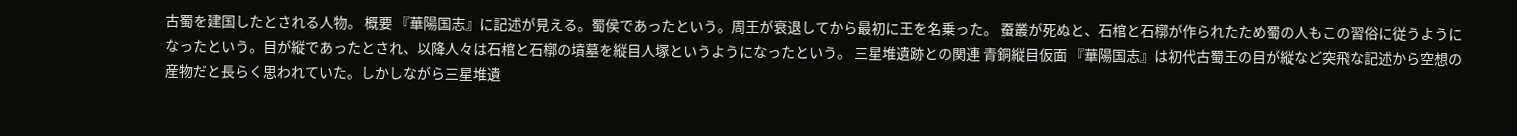古蜀を建国したとされる人物。 概要 『華陽国志』に記述が見える。蜀侯であったという。周王が衰退してから最初に王を名乗った。 蚕叢が死ぬと、石棺と石槨が作られたため蜀の人もこの習俗に従うようになったという。目が縦であったとされ、以降人々は石棺と石槨の墳墓を縦目人塚というようになったという。 三星堆遺跡との関連 青銅縦目仮面 『華陽国志』は初代古蜀王の目が縦など突飛な記述から空想の産物だと長らく思われていた。しかしながら三星堆遺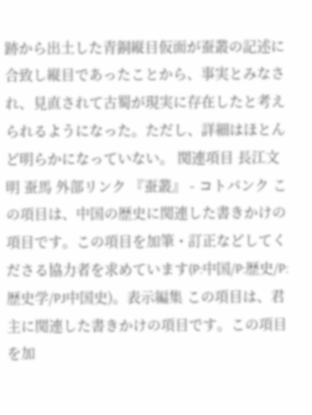跡から出土した青銅縦目仮面が蚕叢の記述に合致し縦目であったことから、事実とみなされ、見直されて古蜀が現実に存在したと考えられるようになった。ただし、詳細はほとんど明らかになっていない。 関連項目 長江文明 蚕馬 外部リンク 『蚕叢』 - コトバンク この項目は、中国の歴史に関連した書きかけの項目です。この項目を加筆・訂正などしてくださる協力者を求めています(P:中国/P:歴史/P:歴史学/PJ中国史)。表示編集 この項目は、君主に関連した書きかけの項目です。この項目を加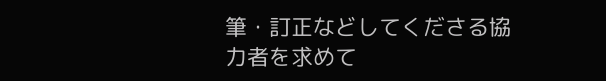筆・訂正などしてくださる協力者を求めて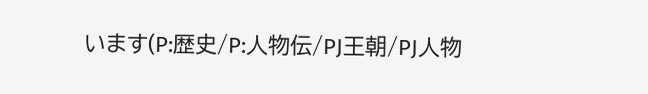います(P:歴史/P:人物伝/PJ王朝/PJ人物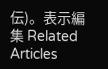伝)。表示編集 Related Articles